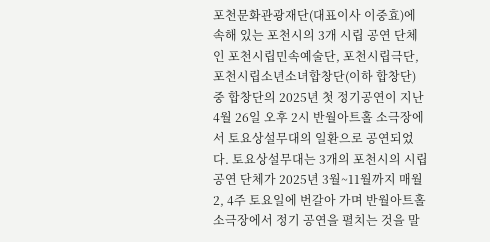포천문화관광재단(대표이사 이중효)에 속해 있는 포천시의 3개 시립 공연 단체인 포천시립민속예술단, 포천시립극단, 포천시립소년소녀합창단(이하 합창단) 중 합창단의 2025년 첫 정기공연이 지난 4월 26일 오후 2시 반월아트홀 소극장에서 토요상설무대의 일환으로 공연되었다. 토요상설무대는 3개의 포천시의 시립공연 단체가 2025년 3월~11월까지 매월 2, 4주 토요일에 번갈아 가며 반월아트홀 소극장에서 정기 공연을 펼치는 것을 말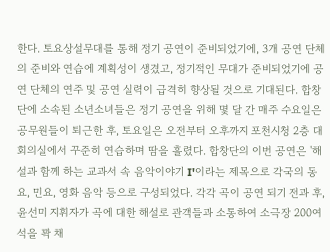한다. 토요상설무대를 통해 정기 공연이 준비되었기에, 3개 공연 단체의 준비와 연습에 계획성이 생겼고, 정기적인 무대가 준비되었기에 공연 단체의 연주 및 공연 실력이 급격히 향상될 것으로 기대된다. 합창단에 소속된 소년소녀들은 정기 공연을 위해 몇 달 간 매주 수요일은 공무원들이 퇴근한 후, 토요일은 오전부터 오후까지 포천시청 2층 대회의실에서 꾸준히 연습하며 땀을 흘렸다. 합창단의 이번 공연은 '해설과 함께 하는 교과서 속 음악이야기 I'이라는 제목으로 각국의 동요, 민요, 영화 음악 등으로 구성되었다. 각각 곡이 공연 되기 전과 후, 윤선미 지휘자가 곡에 대한 해설로 관객들과 소통하여 소극장 200여석을 꽉 채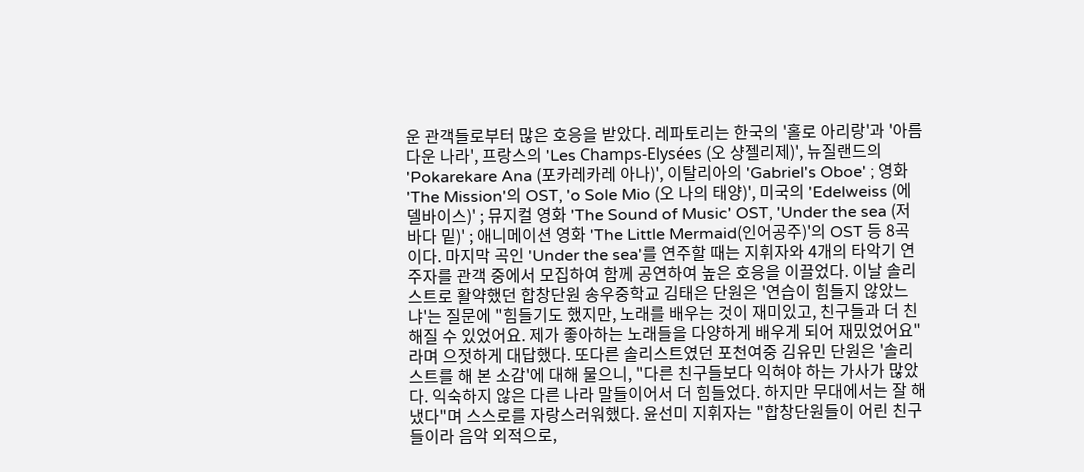운 관객들로부터 많은 호응을 받았다. 레파토리는 한국의 '홀로 아리랑'과 '아름다운 나라', 프랑스의 'Les Champs-Elysées (오 샹젤리제)', 뉴질랜드의 'Pokarekare Ana (포카레카레 아나)', 이탈리아의 'Gabriel's Oboe' ; 영화 'The Mission'의 OST, 'o Sole Mio (오 나의 태양)', 미국의 'Edelweiss (에델바이스)' ; 뮤지컬 영화 'The Sound of Music' OST, 'Under the sea (저 바다 밑)' ; 애니메이션 영화 'The Little Mermaid(인어공주)'의 OST 등 8곡이다. 마지막 곡인 'Under the sea'를 연주할 때는 지휘자와 4개의 타악기 연주자를 관객 중에서 모집하여 함께 공연하여 높은 호응을 이끌었다. 이날 솔리스트로 활약했던 합창단원 송우중학교 김태은 단원은 '연습이 힘들지 않았느냐'는 질문에 "힘들기도 했지만, 노래를 배우는 것이 재미있고, 친구들과 더 친해질 수 있었어요. 제가 좋아하는 노래들을 다양하게 배우게 되어 재밌었어요"라며 으젓하게 대답했다. 또다른 솔리스트였던 포천여중 김유민 단원은 '솔리스트를 해 본 소감'에 대해 물으니, "다른 친구들보다 익혀야 하는 가사가 많았다. 익숙하지 않은 다른 나라 말들이어서 더 힘들었다. 하지만 무대에서는 잘 해냈다"며 스스로를 자랑스러워했다. 윤선미 지휘자는 "합창단원들이 어린 친구들이라 음악 외적으로,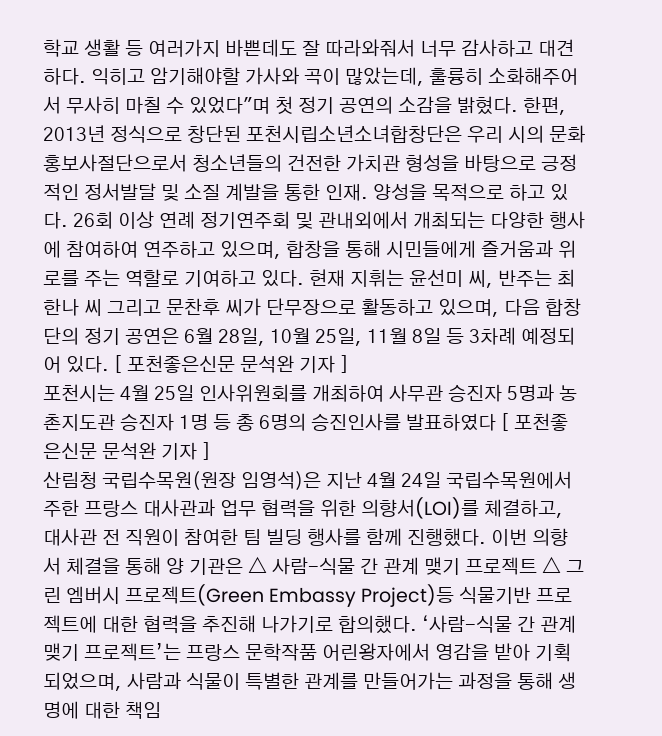학교 생활 등 여러가지 바쁜데도 잘 따라와줘서 너무 감사하고 대견하다. 익히고 암기해야할 가사와 곡이 많았는데, 훌륭히 소화해주어서 무사히 마칠 수 있었다"며 첫 정기 공연의 소감을 밝혔다. 한편, 2013년 정식으로 창단된 포천시립소년소녀합창단은 우리 시의 문화 홍보사절단으로서 청소년들의 건전한 가치관 형성을 바탕으로 긍정적인 정서발달 및 소질 계발을 통한 인재. 양성을 목적으로 하고 있다. 26회 이상 연례 정기연주회 및 관내외에서 개최되는 다양한 행사에 참여하여 연주하고 있으며, 합창을 통해 시민들에게 즐거움과 위로를 주는 역할로 기여하고 있다. 현재 지휘는 윤선미 씨, 반주는 최한나 씨 그리고 문찬후 씨가 단무장으로 활동하고 있으며, 다음 합창단의 정기 공연은 6월 28일, 10월 25일, 11월 8일 등 3차례 예정되어 있다. [ 포천좋은신문 문석완 기자 ]
포천시는 4월 25일 인사위원회를 개최하여 사무관 승진자 5명과 농촌지도관 승진자 1명 등 총 6명의 승진인사를 발표하였다 [ 포천좋은신문 문석완 기자 ]
산림청 국립수목원(원장 임영석)은 지난 4월 24일 국립수목원에서 주한 프랑스 대사관과 업무 협력을 위한 의향서(LOI)를 체결하고, 대사관 전 직원이 참여한 팀 빌딩 행사를 함께 진행했다. 이번 의향서 체결을 통해 양 기관은 △ 사람-식물 간 관계 맺기 프로젝트 △ 그린 엠버시 프로젝트(Green Embassy Project)등 식물기반 프로젝트에 대한 협력을 추진해 나가기로 합의했다. ‘사람-식물 간 관계 맺기 프로젝트’는 프랑스 문학작품 어린왕자에서 영감을 받아 기획되었으며, 사람과 식물이 특별한 관계를 만들어가는 과정을 통해 생명에 대한 책임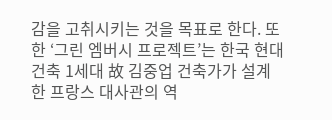감을 고취시키는 것을 목표로 한다. 또한 ‘그린 엠버시 프로젝트’는 한국 현대건축 1세대 故 김중업 건축가가 설계한 프랑스 대사관의 역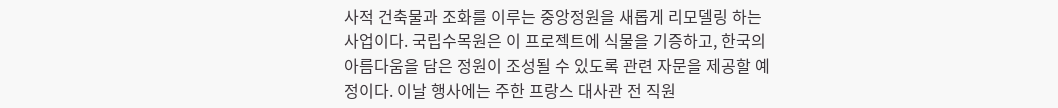사적 건축물과 조화를 이루는 중앙정원을 새롭게 리모델링 하는 사업이다. 국립수목원은 이 프로젝트에 식물을 기증하고, 한국의 아름다움을 담은 정원이 조성될 수 있도록 관련 자문을 제공할 예정이다. 이날 행사에는 주한 프랑스 대사관 전 직원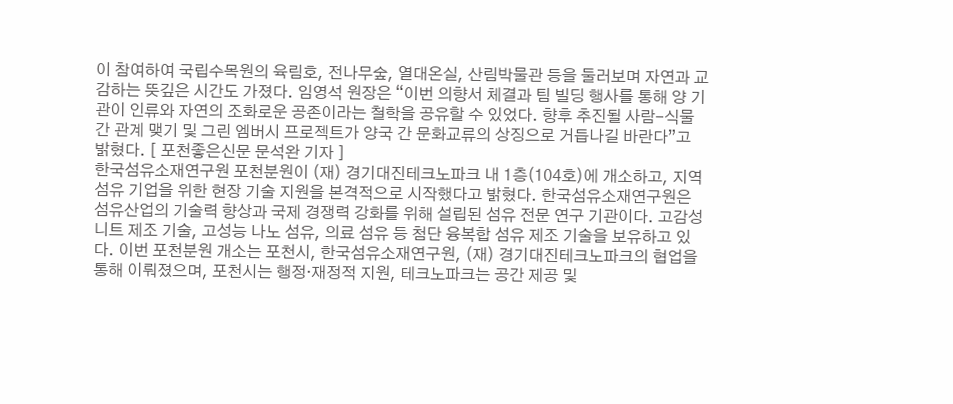이 참여하여 국립수목원의 육림호, 전나무숲, 열대온실, 산림박물관 등을 둘러보며 자연과 교감하는 뜻깊은 시간도 가졌다. 임영석 원장은 “이번 의향서 체결과 팀 빌딩 행사를 통해 양 기관이 인류와 자연의 조화로운 공존이라는 철학을 공유할 수 있었다. 향후 추진될 사람-식물 간 관계 맺기 및 그린 엠버시 프로젝트가 양국 간 문화교류의 상징으로 거듭나길 바란다”고 밝혔다. [ 포천좋은신문 문석완 기자 ]
한국섬유소재연구원 포천분원이 (재) 경기대진테크노파크 내 1층(104호)에 개소하고, 지역 섬유 기업을 위한 현장 기술 지원을 본격적으로 시작했다고 밝혔다. 한국섬유소재연구원은 섬유산업의 기술력 향상과 국제 경쟁력 강화를 위해 설립된 섬유 전문 연구 기관이다. 고감성 니트 제조 기술, 고성능 나노 섬유, 의료 섬유 등 첨단 융복합 섬유 제조 기술을 보유하고 있다. 이번 포천분원 개소는 포천시, 한국섬유소재연구원, (재) 경기대진테크노파크의 협업을 통해 이뤄졌으며, 포천시는 행정·재정적 지원, 테크노파크는 공간 제공 및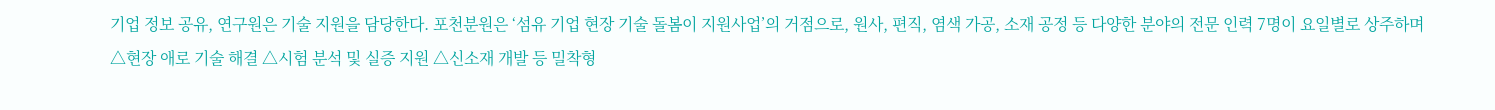기업 정보 공유, 연구원은 기술 지원을 담당한다. 포천분원은 ‘섬유 기업 현장 기술 돌봄이 지원사업’의 거점으로, 원사, 편직, 염색 가공, 소재 공정 등 다양한 분야의 전문 인력 7명이 요일별로 상주하며 △현장 애로 기술 해결 △시험 분석 및 실증 지원 △신소재 개발 등 밀착형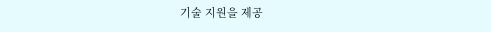기술 지원을 제공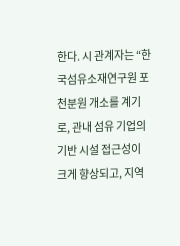한다. 시 관계자는 “한국섬유소재연구원 포천분원 개소를 계기로, 관내 섬유 기업의 기반 시설 접근성이 크게 향상되고, 지역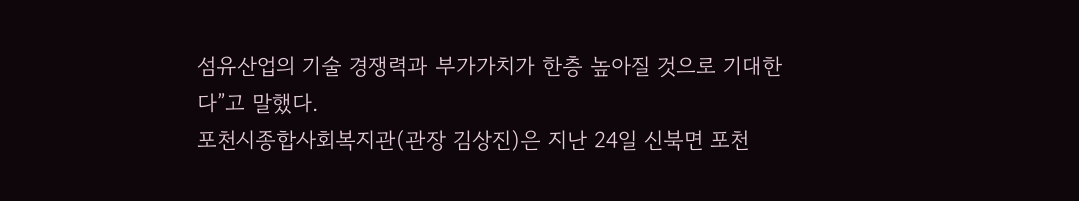섬유산업의 기술 경쟁력과 부가가치가 한층 높아질 것으로 기대한다”고 말했다.
포천시종합사회복지관(관장 김상진)은 지난 24일 신북면 포천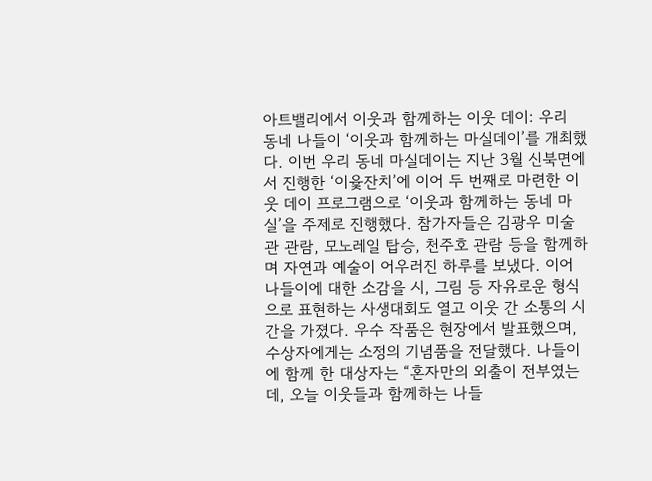아트밸리에서 이웃과 함께하는 이웃 데이: 우리 동네 나들이 ‘이웃과 함께하는 마실데이’를 개최했다. 이번 우리 동네 마실데이는 지난 3월 신북면에서 진행한 ‘이윷잔치’에 이어 두 번째로 마련한 이웃 데이 프로그램으로 ‘이웃과 함께하는 동네 마실’을 주제로 진행했다. 참가자들은 김광우 미술관 관람, 모노레일 탑승, 천주호 관람 등을 함께하며 자연과 예술이 어우러진 하루를 보냈다. 이어 나들이에 대한 소감을 시, 그림 등 자유로운 형식으로 표현하는 사생대회도 열고 이웃 간 소통의 시간을 가졌다. 우수 작품은 현장에서 발표했으며, 수상자에게는 소정의 기념품을 전달했다. 나들이에 함께 한 대상자는 “혼자만의 외출이 전부였는데, 오늘 이웃들과 함께하는 나들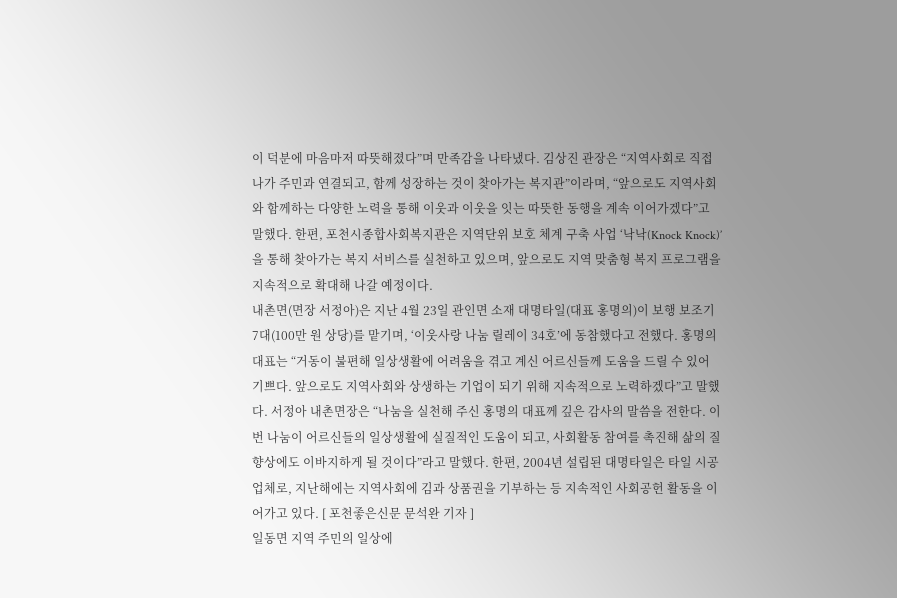이 덕분에 마음마저 따뜻해졌다”며 만족감을 나타냈다. 김상진 관장은 “지역사회로 직접 나가 주민과 연결되고, 함께 성장하는 것이 찾아가는 복지관”이라며, “앞으로도 지역사회와 함께하는 다양한 노력을 통해 이웃과 이웃을 잇는 따뜻한 동행을 계속 이어가겠다”고 말했다. 한편, 포천시종합사회복지관은 지역단위 보호 체계 구축 사업 ‘낙낙(Knock Knock)’을 통해 찾아가는 복지 서비스를 실천하고 있으며, 앞으로도 지역 맞춤형 복지 프로그램을 지속적으로 확대해 나갈 예정이다.
내촌면(면장 서정아)은 지난 4월 23일 관인면 소재 대명타일(대표 홍명의)이 보행 보조기 7대(100만 원 상당)를 맡기며, ‘이웃사랑 나눔 릴레이 34호’에 동참했다고 전했다. 홍명의 대표는 “거동이 불편해 일상생활에 어려움을 겪고 계신 어르신들께 도움을 드릴 수 있어 기쁘다. 앞으로도 지역사회와 상생하는 기업이 되기 위해 지속적으로 노력하겠다”고 말했다. 서정아 내촌면장은 “나눔을 실천해 주신 홍명의 대표께 깊은 감사의 말씀을 전한다. 이번 나눔이 어르신들의 일상생활에 실질적인 도움이 되고, 사회활동 참여를 촉진해 삶의 질 향상에도 이바지하게 될 것이다”라고 말했다. 한편, 2004년 설립된 대명타일은 타일 시공업체로, 지난해에는 지역사회에 김과 상품권을 기부하는 등 지속적인 사회공헌 활동을 이어가고 있다. [ 포천좋은신문 문석완 기자 ]
일동면 지역 주민의 일상에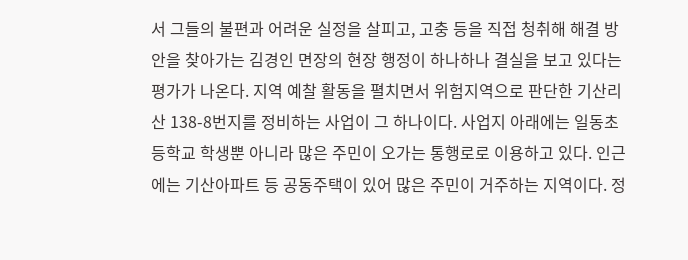서 그들의 불편과 어려운 실정을 살피고, 고충 등을 직접 청취해 해결 방안을 찾아가는 김경인 면장의 현장 행정이 하나하나 결실을 보고 있다는 평가가 나온다. 지역 예찰 활동을 펼치면서 위험지역으로 판단한 기산리 산 138-8번지를 정비하는 사업이 그 하나이다. 사업지 아래에는 일동초등학교 학생뿐 아니라 많은 주민이 오가는 통행로로 이용하고 있다. 인근에는 기산아파트 등 공동주택이 있어 많은 주민이 거주하는 지역이다. 정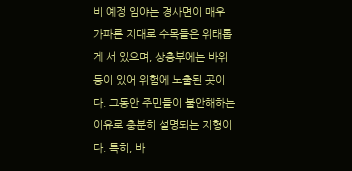비 예정 임야는 경사면이 매우 가파른 지대로 수목들은 위태롭게 서 있으며, 상층부에는 바위 등이 있어 위험에 노출된 곳이다. 그동안 주민들이 불안해하는 이유로 충분히 설명되는 지형이다. 특히, 바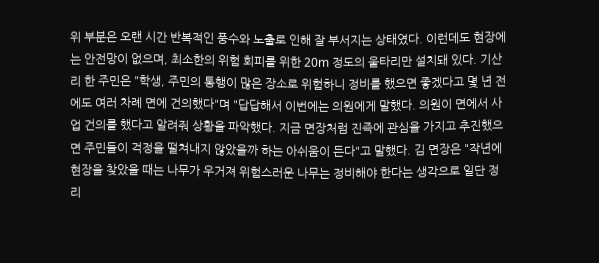위 부분은 오랜 시간 반복적인 풍수와 노출로 인해 잘 부서지는 상태였다. 이런데도 현장에는 안전망이 없으며, 최소한의 위험 회피를 위한 20m 정도의 울타리만 설치돼 있다. 기산리 한 주민은 "학생, 주민의 통행이 많은 장소로 위험하니 정비를 했으면 좋겠다고 몇 년 전에도 여러 차례 면에 건의했다"며 "답답해서 이번에는 의원에게 말했다. 의원이 면에서 사업 건의를 했다고 알려줘 상황을 파악했다. 지금 면장처럼 진즉에 관심을 가지고 추진했으면 주민들이 걱정을 떨쳐내지 않았을까 하는 아쉬움이 든다"고 말했다. 김 면장은 "작년에 현장을 찾았을 때는 나무가 우거져 위험스러운 나무는 정비해야 한다는 생각으로 일단 정리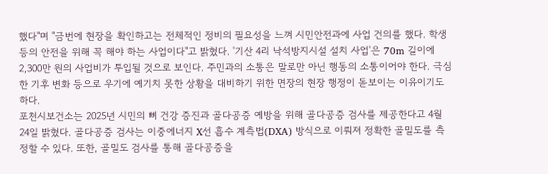했다"며 "금번에 현장을 확인하고는 전체적인 정비의 필요성을 느껴 시민안전과에 사업 건의를 했다. 학생 등의 안전을 위해 꼭 해야 하는 사업이다"고 밝혔다. '기산 4리 낙석방지시설 설치 사업'은 70m 길이에 2,300만 원의 사업비가 투입될 것으로 보인다. 주민과의 소통은 말로만 아닌 행동의 소통이어야 한다. 극심한 기후 변화 등으로 우기에 예기치 못한 상황을 대비하기 위한 면장의 현장 행정이 돋보이는 이유이기도 하다.
포천시보건소는 2025년 시민의 뼈 건강 증진과 골다공증 예방을 위해 골다공증 검사를 제공한다고 4월 24일 밝혔다. 골다공증 검사는 이중에너지 X선 흡수 계측법(DXA) 방식으로 이뤄져 정확한 골밀도를 측정할 수 있다. 또한, 골밀도 검사를 통해 골다공증을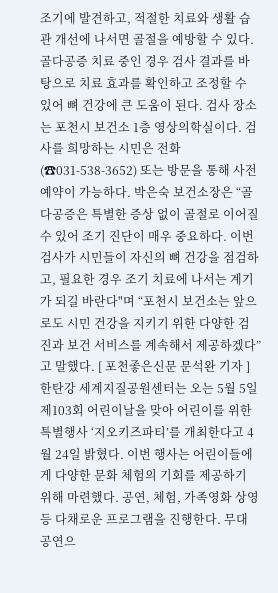조기에 발견하고, 적절한 치료와 생활 습관 개선에 나서면 골절을 예방할 수 있다. 골다공증 치료 중인 경우 검사 결과를 바탕으로 치료 효과를 확인하고 조정할 수 있어 뼈 건강에 큰 도움이 된다. 검사 장소는 포천시 보건소 1층 영상의학실이다. 검사를 희망하는 시민은 전화(☎031-538-3652) 또는 방문을 통해 사전 예약이 가능하다. 박은숙 보건소장은 “골다공증은 특별한 증상 없이 골절로 이어질 수 있어 조기 진단이 매우 중요하다. 이번 검사가 시민들이 자신의 뼈 건강을 점검하고, 필요한 경우 조기 치료에 나서는 계기가 되길 바란다"며 “포천시 보건소는 앞으로도 시민 건강을 지키기 위한 다양한 검진과 보건 서비스를 계속해서 제공하겠다”고 말했다. [ 포천좋은신문 문석완 기자 ]
한탄강 세계지질공원센터는 오는 5월 5일 제103회 어린이날을 맞아 어린이를 위한 특별행사 ‘지오키즈파티’를 개최한다고 4월 24일 밝혔다. 이번 행사는 어린이들에게 다양한 문화 체험의 기회를 제공하기 위해 마련했다. 공연, 체험, 가족영화 상영 등 다채로운 프로그램을 진행한다. 무대 공연으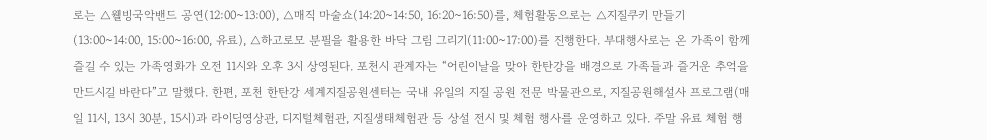로는 △웰빙국악밴드 공연(12:00~13:00), △매직 마술쇼(14:20~14:50, 16:20~16:50)를, 체험활동으로는 △지질쿠키 만들기(13:00~14:00, 15:00~16:00, 유료), △하고로모 분필을 활용한 바닥 그림 그리기(11:00~17:00)를 진행한다. 부대행사로는 온 가족이 함께 즐길 수 있는 가족영화가 오전 11시와 오후 3시 상영된다. 포천시 관계자는 “어린이날을 맞아 한탄강을 배경으로 가족들과 즐거운 추억을 만드시길 바란다”고 말했다. 한편, 포천 한탄강 세계지질공원센터는 국내 유일의 지질 공원 전문 박물관으로, 지질공원해설사 프로그램(매일 11시, 13시 30분, 15시)과 라이딩영상관, 디지털체험관, 지질생태체험관 등 상설 전시 및 체험 행사를 운영하고 있다. 주말 유료 체험 행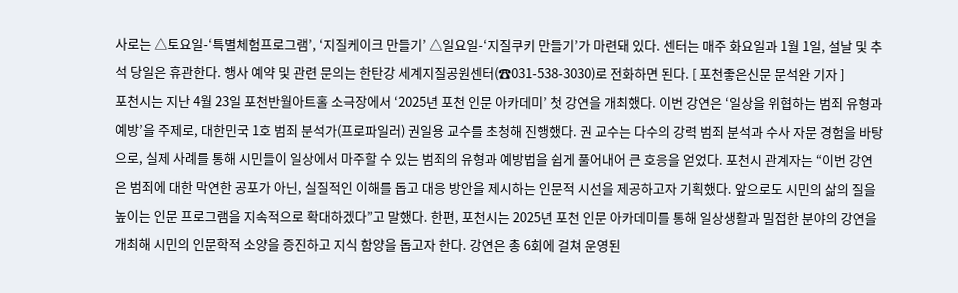사로는 △토요일-‘특별체험프로그램’, ‘지질케이크 만들기’ △일요일-‘지질쿠키 만들기’가 마련돼 있다. 센터는 매주 화요일과 1월 1일, 설날 및 추석 당일은 휴관한다. 행사 예약 및 관련 문의는 한탄강 세계지질공원센터(☎031-538-3030)로 전화하면 된다. [ 포천좋은신문 문석완 기자 ]
포천시는 지난 4월 23일 포천반월아트홀 소극장에서 ‘2025년 포천 인문 아카데미’ 첫 강연을 개최했다. 이번 강연은 ‘일상을 위협하는 범죄 유형과 예방’을 주제로, 대한민국 1호 범죄 분석가(프로파일러) 권일용 교수를 초청해 진행했다. 권 교수는 다수의 강력 범죄 분석과 수사 자문 경험을 바탕으로, 실제 사례를 통해 시민들이 일상에서 마주할 수 있는 범죄의 유형과 예방법을 쉽게 풀어내어 큰 호응을 얻었다. 포천시 관계자는 “이번 강연은 범죄에 대한 막연한 공포가 아닌, 실질적인 이해를 돕고 대응 방안을 제시하는 인문적 시선을 제공하고자 기획했다. 앞으로도 시민의 삶의 질을 높이는 인문 프로그램을 지속적으로 확대하겠다”고 말했다. 한편, 포천시는 2025년 포천 인문 아카데미를 통해 일상생활과 밀접한 분야의 강연을 개최해 시민의 인문학적 소양을 증진하고 지식 함양을 돕고자 한다. 강연은 총 6회에 걸쳐 운영된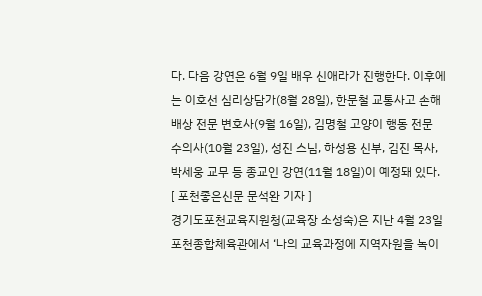다. 다음 강연은 6월 9일 배우 신애라가 진행한다. 이후에는 이호선 심리상담가(8월 28일), 한문철 교통사고 손해배상 전문 변호사(9월 16일), 김명철 고양이 행동 전문 수의사(10월 23일), 성진 스님, 하성용 신부, 김진 목사, 박세웅 교무 등 종교인 강연(11월 18일)이 예정돼 있다. [ 포천좋은신문 문석완 기자 ]
경기도포천교육지원청(교육장 소성숙)은 지난 4월 23일 포천종합체육관에서 ‘나의 교육과정에 지역자원을 녹이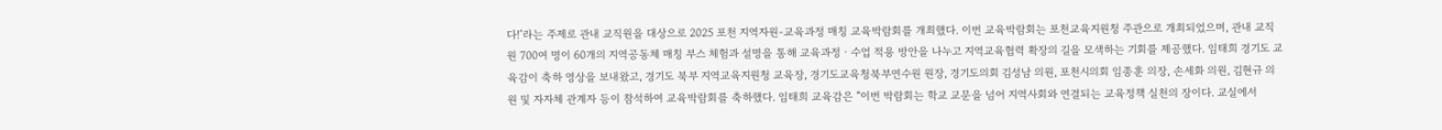다!’라는 주제로 관내 교직원을 대상으로 2025 포천 지역자원-교육과정 매칭 교육박람회를 개최했다. 이번 교육박람회는 포천교육지원청 주관으로 개최되었으며, 관내 교직원 700여 명이 60개의 지역공동체 매칭 부스 체험과 설명을 통해 교육과정ㆍ수업 적용 방안을 나누고 지역교육협력 확장의 길을 모색하는 기회를 제공했다. 임태희 경기도 교육감이 축하 영상을 보내왔고, 경기도 북부 지역교육지원청 교육장, 경기도교육청북부연수원 원장, 경기도의회 김성남 의원, 포천시의회 임종훈 의장, 손세화 의원, 김현규 의원 및 자자체 관계자 등이 참석하여 교육박람회를 축하했다. 임태희 교육감은 “이번 박람회는 학교 교문을 넘어 지역사회와 연결되는 교육정책 실천의 장이다. 교실에서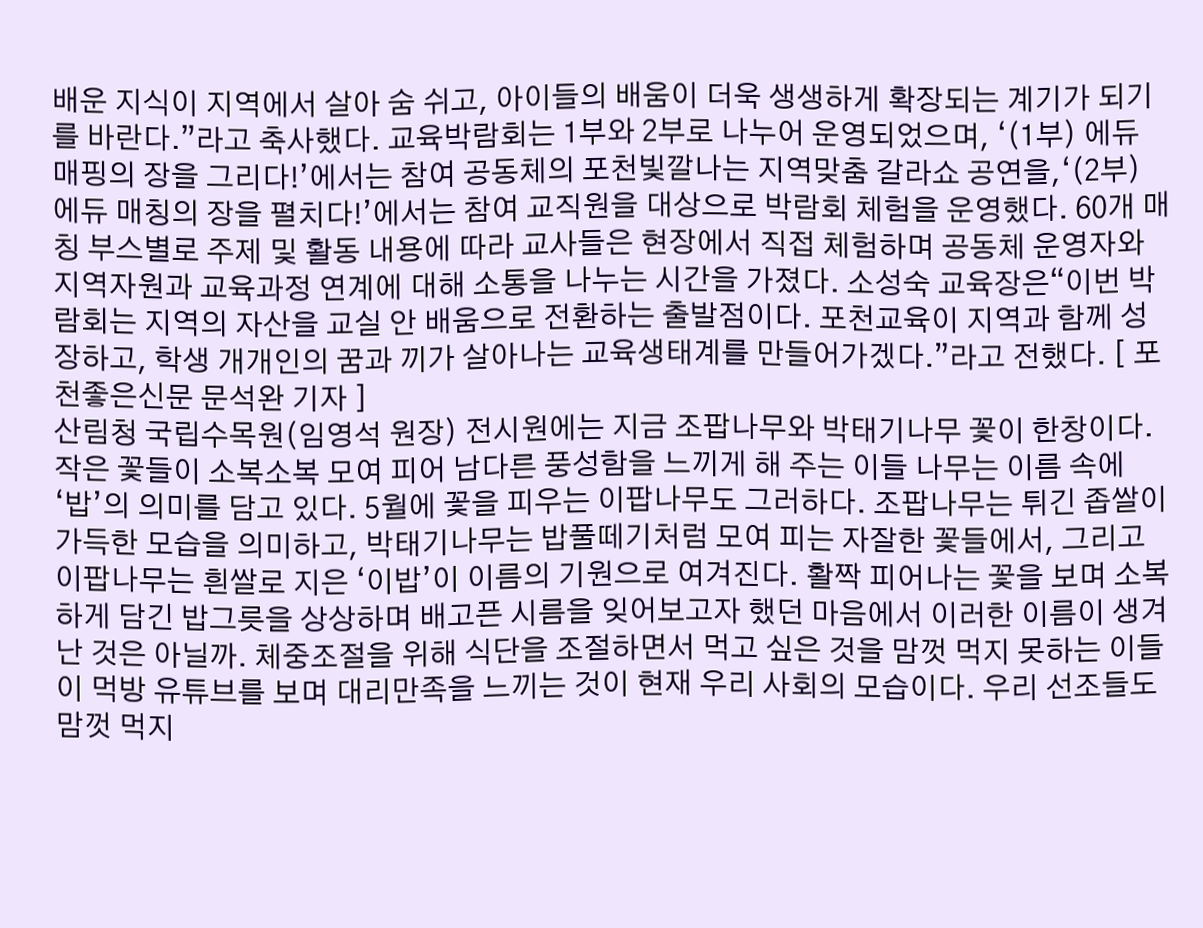배운 지식이 지역에서 살아 숨 쉬고, 아이들의 배움이 더욱 생생하게 확장되는 계기가 되기를 바란다.”라고 축사했다. 교육박람회는 1부와 2부로 나누어 운영되었으며, ‘(1부) 에듀 매핑의 장을 그리다!’에서는 참여 공동체의 포천빛깔나는 지역맞춤 갈라쇼 공연을,‘(2부) 에듀 매칭의 장을 펼치다!’에서는 참여 교직원을 대상으로 박람회 체험을 운영했다. 60개 매칭 부스별로 주제 및 활동 내용에 따라 교사들은 현장에서 직접 체험하며 공동체 운영자와 지역자원과 교육과정 연계에 대해 소통을 나누는 시간을 가졌다. 소성숙 교육장은“이번 박람회는 지역의 자산을 교실 안 배움으로 전환하는 출발점이다. 포천교육이 지역과 함께 성장하고, 학생 개개인의 꿈과 끼가 살아나는 교육생태계를 만들어가겠다.”라고 전했다. [ 포천좋은신문 문석완 기자 ]
산림청 국립수목원(임영석 원장) 전시원에는 지금 조팝나무와 박태기나무 꽃이 한창이다. 작은 꽃들이 소복소복 모여 피어 남다른 풍성함을 느끼게 해 주는 이들 나무는 이름 속에 ‘밥’의 의미를 담고 있다. 5월에 꽃을 피우는 이팝나무도 그러하다. 조팝나무는 튀긴 좁쌀이 가득한 모습을 의미하고, 박태기나무는 밥풀떼기처럼 모여 피는 자잘한 꽃들에서, 그리고 이팝나무는 흰쌀로 지은 ‘이밥’이 이름의 기원으로 여겨진다. 활짝 피어나는 꽃을 보며 소복하게 담긴 밥그릇을 상상하며 배고픈 시름을 잊어보고자 했던 마음에서 이러한 이름이 생겨난 것은 아닐까. 체중조절을 위해 식단을 조절하면서 먹고 싶은 것을 맘껏 먹지 못하는 이들이 먹방 유튜브를 보며 대리만족을 느끼는 것이 현재 우리 사회의 모습이다. 우리 선조들도 맘껏 먹지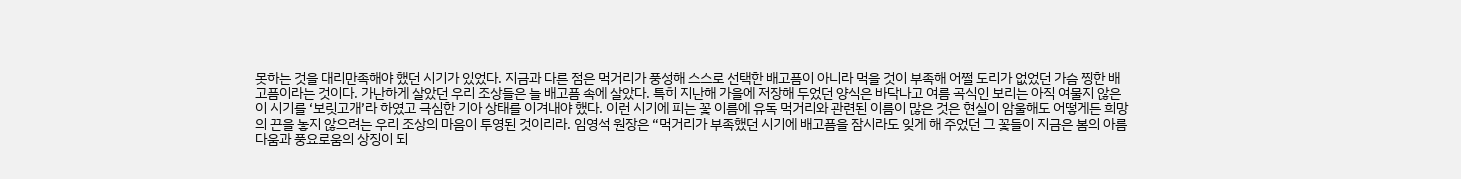못하는 것을 대리만족해야 했던 시기가 있었다. 지금과 다른 점은 먹거리가 풍성해 스스로 선택한 배고픔이 아니라 먹을 것이 부족해 어쩔 도리가 없었던 가슴 찡한 배고픔이라는 것이다. 가난하게 살았던 우리 조상들은 늘 배고픔 속에 살았다. 특히 지난해 가을에 저장해 두었던 양식은 바닥나고 여름 곡식인 보리는 아직 여물지 않은 이 시기를 ‘보릿고개’라 하였고 극심한 기아 상태를 이겨내야 했다. 이런 시기에 피는 꽃 이름에 유독 먹거리와 관련된 이름이 많은 것은 현실이 암울해도 어떻게든 희망의 끈을 놓지 않으려는 우리 조상의 마음이 투영된 것이리라. 임영석 원장은 “먹거리가 부족했던 시기에 배고픔을 잠시라도 잊게 해 주었던 그 꽃들이 지금은 봄의 아름다움과 풍요로움의 상징이 되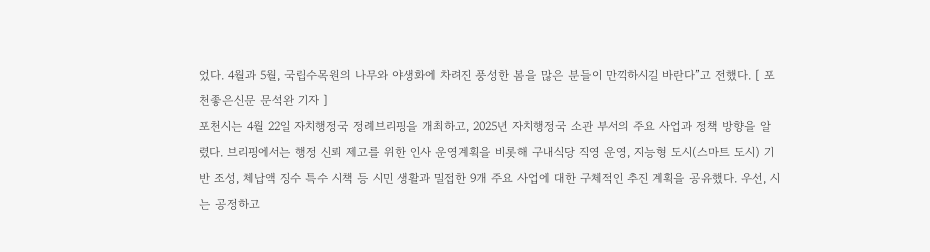었다. 4월과 5월, 국립수목원의 나무와 야생화에 차려진 풍성한 봄을 많은 분들이 만끽하시길 바란다”고 전했다. [ 포천좋은신문 문석완 기자 ]
포천시는 4월 22일 자치행정국 정례브리핑을 개최하고, 2025년 자치행정국 소관 부서의 주요 사업과 정책 방향을 알렸다. 브리핑에서는 행정 신뢰 제고를 위한 인사 운영계획을 비롯해 구내식당 직영 운영, 지능형 도시(스마트 도시) 기반 조성, 체납액 징수 특수 시책 등 시민 생활과 밀접한 9개 주요 사업에 대한 구체적인 추진 계획을 공유했다. 우선, 시는 공정하고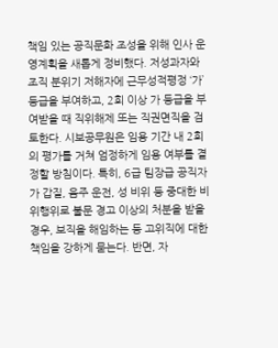책임 있는 공직문화 조성을 위해 인사 운영계획을 새롭게 정비했다. 저성과자와 조직 분위기 저해자에 근무성적평정 ‘가’ 등급을 부여하고, 2회 이상 가 등급을 부여받을 때 직위해제 또는 직권면직을 검토한다. 시보공무원은 임용 기간 내 2회의 평가를 거쳐 엄정하게 임용 여부를 결정할 방침이다. 특히, 6급 팀장급 공직자가 갑질, 음주 운전, 성 비위 등 중대한 비위행위로 불문 경고 이상의 처분을 받을 경우, 보직을 해임하는 등 고위직에 대한 책임을 강하게 묻는다. 반면, 자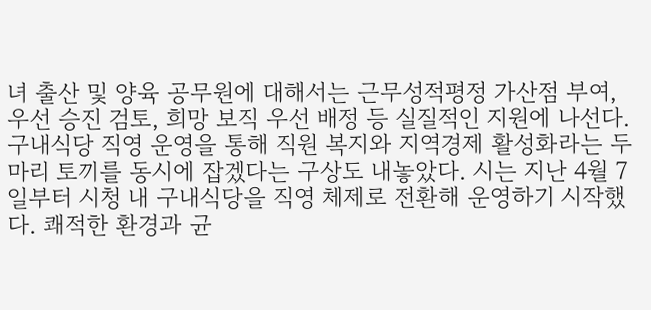녀 출산 및 양육 공무원에 대해서는 근무성적평정 가산점 부여, 우선 승진 검토, 희망 보직 우선 배정 등 실질적인 지원에 나선다. 구내식당 직영 운영을 통해 직원 복지와 지역경제 활성화라는 두 마리 토끼를 동시에 잡겠다는 구상도 내놓았다. 시는 지난 4월 7일부터 시청 내 구내식당을 직영 체제로 전환해 운영하기 시작했다. 쾌적한 환경과 균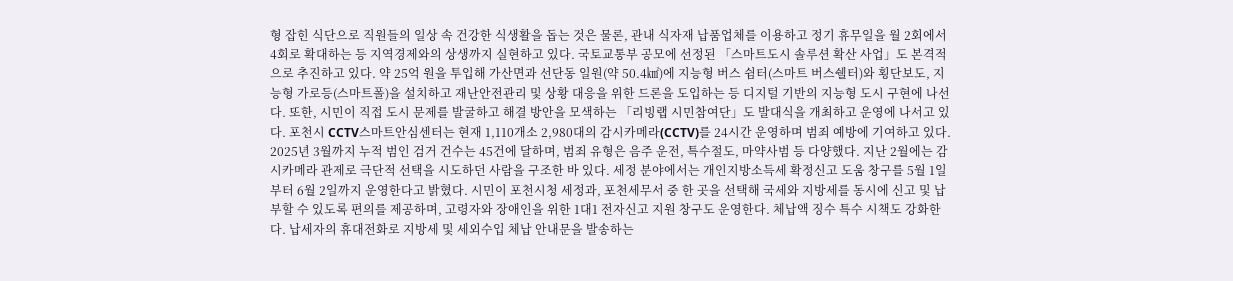형 잡힌 식단으로 직원들의 일상 속 건강한 식생활을 돕는 것은 물론, 관내 식자재 납품업체를 이용하고 정기 휴무일을 월 2회에서 4회로 확대하는 등 지역경제와의 상생까지 실현하고 있다. 국토교통부 공모에 선정된 「스마트도시 솔루션 확산 사업」도 본격적으로 추진하고 있다. 약 25억 원을 투입해 가산면과 선단동 일원(약 50.4㎢)에 지능형 버스 쉼터(스마트 버스쉘터)와 횡단보도, 지능형 가로등(스마트폴)을 설치하고 재난안전관리 및 상황 대응을 위한 드론을 도입하는 등 디지털 기반의 지능형 도시 구현에 나선다. 또한, 시민이 직접 도시 문제를 발굴하고 해결 방안을 모색하는 「리빙랩 시민참여단」도 발대식을 개최하고 운영에 나서고 있다. 포천시 CCTV스마트안심센터는 현재 1,110개소 2,980대의 감시카메라(CCTV)를 24시간 운영하며 범죄 예방에 기여하고 있다. 2025년 3월까지 누적 범인 검거 건수는 45건에 달하며, 범죄 유형은 음주 운전, 특수절도, 마약사범 등 다양했다. 지난 2월에는 감시카메라 관제로 극단적 선택을 시도하던 사람을 구조한 바 있다. 세정 분야에서는 개인지방소득세 확정신고 도움 창구를 5월 1일부터 6월 2일까지 운영한다고 밝혔다. 시민이 포천시청 세정과, 포천세무서 중 한 곳을 선택해 국세와 지방세를 동시에 신고 및 납부할 수 있도록 편의를 제공하며, 고령자와 장애인을 위한 1대1 전자신고 지원 창구도 운영한다. 체납액 징수 특수 시책도 강화한다. 납세자의 휴대전화로 지방세 및 세외수입 체납 안내문을 발송하는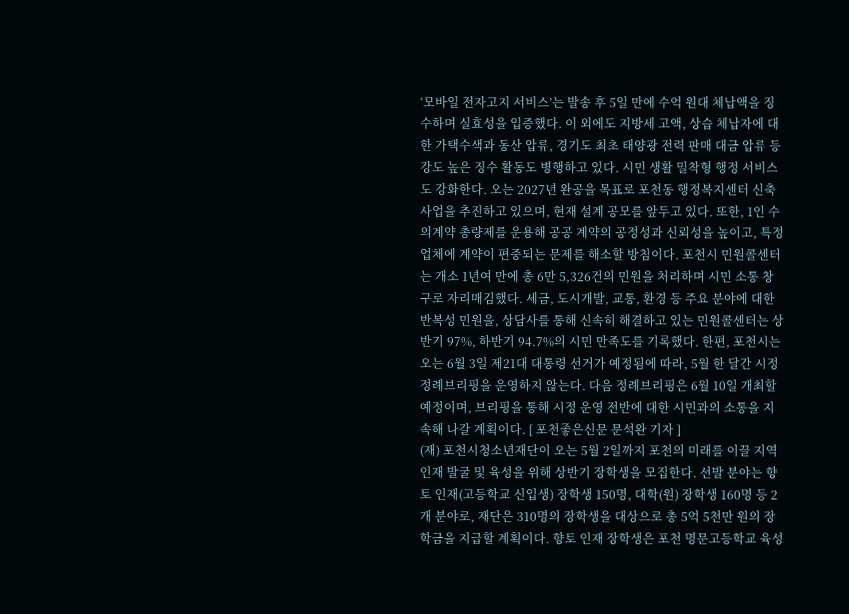‘모바일 전자고지 서비스’는 발송 후 5일 만에 수억 원대 체납액을 징수하며 실효성을 입증했다. 이 외에도 지방세 고액, 상습 체납자에 대한 가택수색과 동산 압류, 경기도 최초 태양광 전력 판매 대금 압류 등 강도 높은 징수 활동도 병행하고 있다. 시민 생활 밀착형 행정 서비스도 강화한다. 오는 2027년 완공을 목표로 포천동 행정복지센터 신축사업을 추진하고 있으며, 현재 설계 공모를 앞두고 있다. 또한, 1인 수의계약 총량제를 운용해 공공 계약의 공정성과 신뢰성을 높이고, 특정 업체에 계약이 편중되는 문제를 해소할 방침이다. 포천시 민원콜센터는 개소 1년여 만에 총 6만 5,326건의 민원을 처리하며 시민 소통 창구로 자리매김했다. 세금, 도시개발, 교통, 환경 등 주요 분야에 대한 반복성 민원을, 상담사를 통해 신속히 해결하고 있는 민원콜센터는 상반기 97%, 하반기 94.7%의 시민 만족도를 기록했다. 한편, 포천시는 오는 6월 3일 제21대 대통령 선거가 예정됨에 따라, 5월 한 달간 시정 정례브리핑을 운영하지 않는다. 다음 정례브리핑은 6월 10일 개최할 예정이며, 브리핑을 통해 시정 운영 전반에 대한 시민과의 소통을 지속해 나갈 계획이다. [ 포천좋은신문 문석완 기자 ]
(재) 포천시청소년재단이 오는 5월 2일까지 포천의 미래를 이끌 지역인재 발굴 및 육성을 위해 상반기 장학생을 모집한다. 선발 분야는 향토 인재(고등학교 신입생) 장학생 150명, 대학(원) 장학생 160명 등 2개 분야로, 재단은 310명의 장학생을 대상으로 총 5억 5천만 원의 장학금을 지급할 계획이다. 향토 인재 장학생은 포천 명문고등학교 육성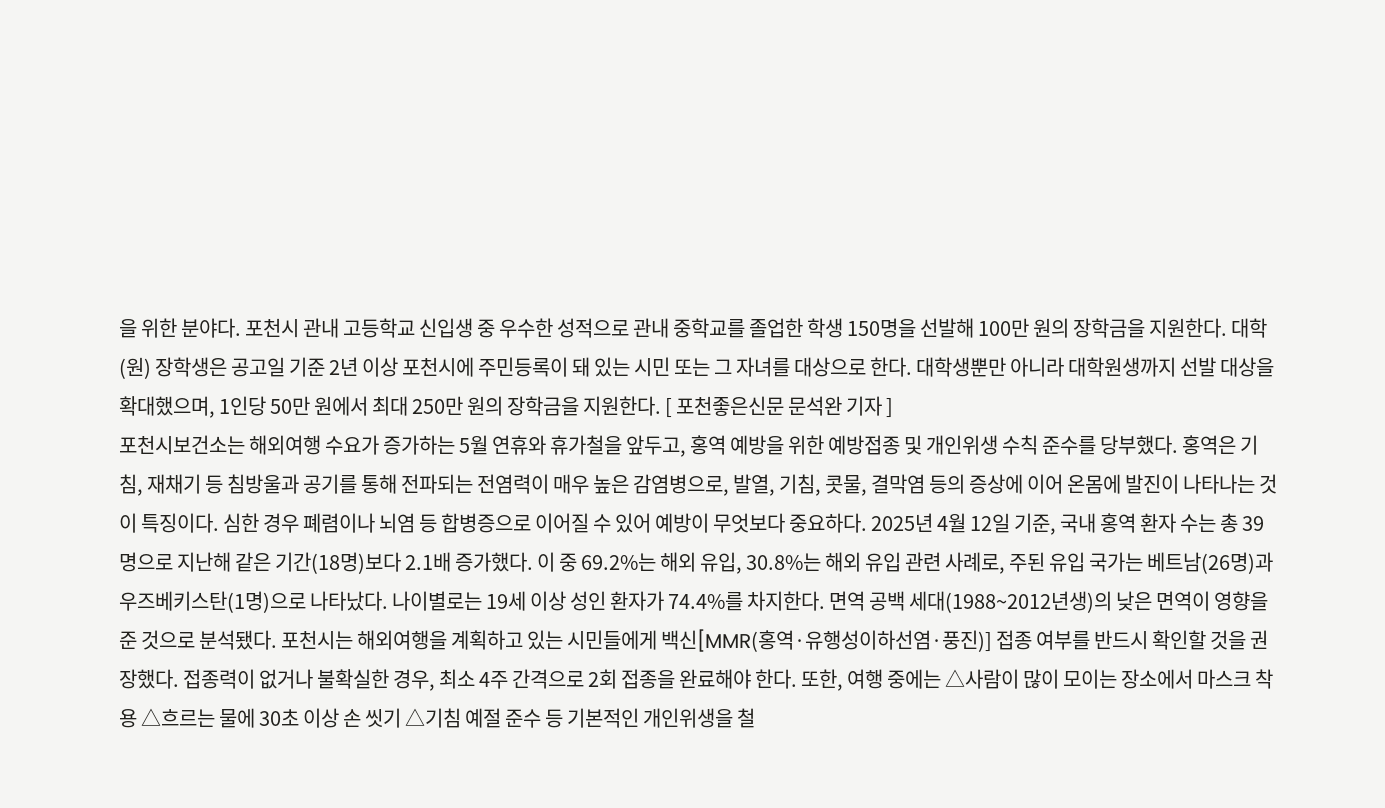을 위한 분야다. 포천시 관내 고등학교 신입생 중 우수한 성적으로 관내 중학교를 졸업한 학생 150명을 선발해 100만 원의 장학금을 지원한다. 대학(원) 장학생은 공고일 기준 2년 이상 포천시에 주민등록이 돼 있는 시민 또는 그 자녀를 대상으로 한다. 대학생뿐만 아니라 대학원생까지 선발 대상을 확대했으며, 1인당 50만 원에서 최대 250만 원의 장학금을 지원한다. [ 포천좋은신문 문석완 기자 ]
포천시보건소는 해외여행 수요가 증가하는 5월 연휴와 휴가철을 앞두고, 홍역 예방을 위한 예방접종 및 개인위생 수칙 준수를 당부했다. 홍역은 기침, 재채기 등 침방울과 공기를 통해 전파되는 전염력이 매우 높은 감염병으로, 발열, 기침, 콧물, 결막염 등의 증상에 이어 온몸에 발진이 나타나는 것이 특징이다. 심한 경우 폐렴이나 뇌염 등 합병증으로 이어질 수 있어 예방이 무엇보다 중요하다. 2025년 4월 12일 기준, 국내 홍역 환자 수는 총 39명으로 지난해 같은 기간(18명)보다 2.1배 증가했다. 이 중 69.2%는 해외 유입, 30.8%는 해외 유입 관련 사례로, 주된 유입 국가는 베트남(26명)과 우즈베키스탄(1명)으로 나타났다. 나이별로는 19세 이상 성인 환자가 74.4%를 차지한다. 면역 공백 세대(1988~2012년생)의 낮은 면역이 영향을 준 것으로 분석됐다. 포천시는 해외여행을 계획하고 있는 시민들에게 백신[MMR(홍역·유행성이하선염·풍진)] 접종 여부를 반드시 확인할 것을 권장했다. 접종력이 없거나 불확실한 경우, 최소 4주 간격으로 2회 접종을 완료해야 한다. 또한, 여행 중에는 △사람이 많이 모이는 장소에서 마스크 착용 △흐르는 물에 30초 이상 손 씻기 △기침 예절 준수 등 기본적인 개인위생을 철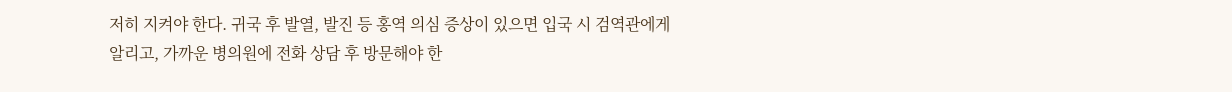저히 지켜야 한다. 귀국 후 발열, 발진 등 홍역 의심 증상이 있으면 입국 시 검역관에게 알리고, 가까운 병의원에 전화 상담 후 방문해야 한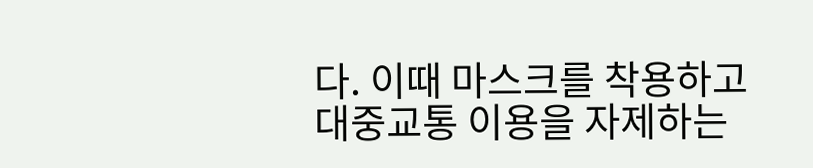다. 이때 마스크를 착용하고 대중교통 이용을 자제하는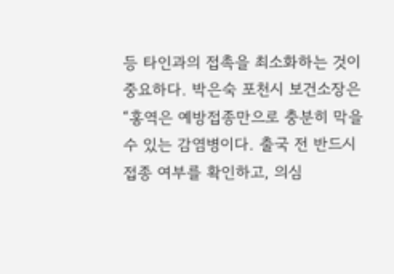등 타인과의 접촉을 최소화하는 것이 중요하다. 박은숙 포천시 보건소장은 “홍역은 예방접종만으로 충분히 막을 수 있는 감염병이다. 출국 전 반드시 접종 여부를 확인하고, 의심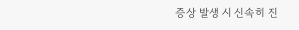증상 발생 시 신속히 진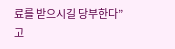료를 받으시길 당부한다”고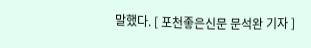말했다. [ 포천좋은신문 문석완 기자 ]